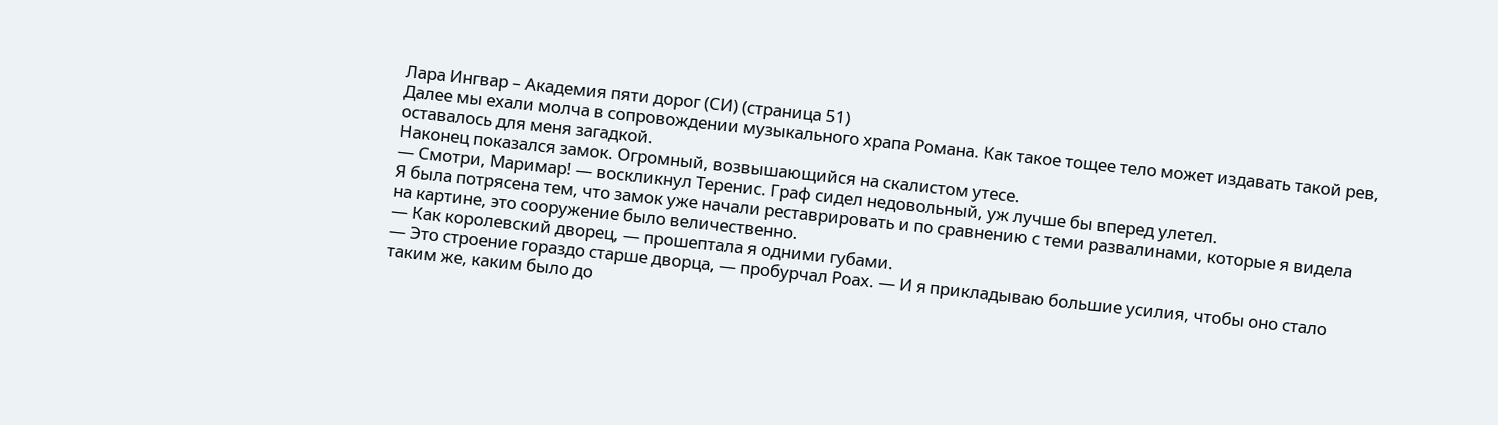Лара Ингвар – Академия пяти дорог (СИ) (страница 51)
Далее мы ехали молча в сопровождении музыкального храпа Романа. Как такое тощее тело может издавать такой рев, оставалось для меня загадкой.
Наконец показался замок. Огромный, возвышающийся на скалистом утесе.
— Смотри, Маримар! — воскликнул Теренис. Граф сидел недовольный, уж лучше бы вперед улетел.
Я была потрясена тем, что замок уже начали реставрировать и по сравнению с теми развалинами, которые я видела на картине, это сооружение было величественно.
— Как королевский дворец, — прошептала я одними губами.
— Это строение гораздо старше дворца, — пробурчал Роах. — И я прикладываю большие усилия, чтобы оно стало таким же, каким было до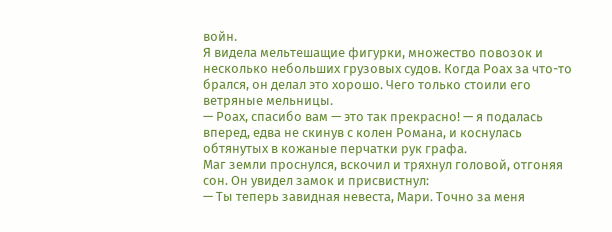войн.
Я видела мельтешащие фигурки, множество повозок и несколько небольших грузовых судов. Когда Роах за что-то брался, он делал это хорошо. Чего только стоили его ветряные мельницы.
— Роах, спасибо вам — это так прекрасно! — я подалась вперед, едва не скинув с колен Романа, и коснулась обтянутых в кожаные перчатки рук графа.
Маг земли проснулся, вскочил и тряхнул головой, отгоняя сон. Он увидел замок и присвистнул:
— Ты теперь завидная невеста, Мари. Точно за меня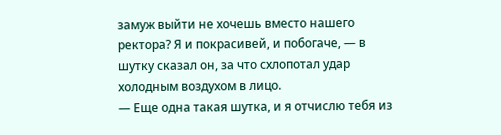замуж выйти не хочешь вместо нашего ректора? Я и покрасивей, и побогаче, — в шутку сказал он, за что схлопотал удар холодным воздухом в лицо.
— Еще одна такая шутка, и я отчислю тебя из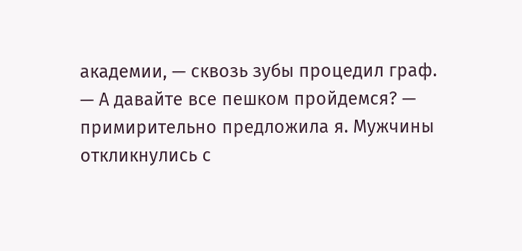академии, — сквозь зубы процедил граф.
— А давайте все пешком пройдемся? — примирительно предложила я. Мужчины откликнулись с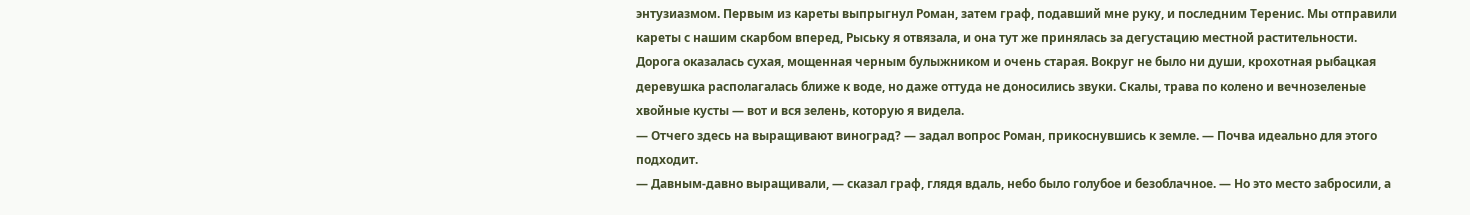энтузиазмом. Первым из кареты выпрыгнул Роман, затем граф, подавший мне руку, и последним Теренис. Мы отправили кареты с нашим скарбом вперед, Рыську я отвязала, и она тут же принялась за дегустацию местной растительности.
Дорога оказалась сухая, мощенная черным булыжником и очень старая. Вокруг не было ни души, крохотная рыбацкая деревушка располагалась ближе к воде, но даже оттуда не доносились звуки. Скалы, трава по колено и вечнозеленые хвойные кусты — вот и вся зелень, которую я видела.
— Отчего здесь на выращивают виноград? — задал вопрос Роман, прикоснувшись к земле. — Почва идеально для этого подходит.
— Давным-давно выращивали, — сказал граф, глядя вдаль, небо было голубое и безоблачное. — Но это место забросили, а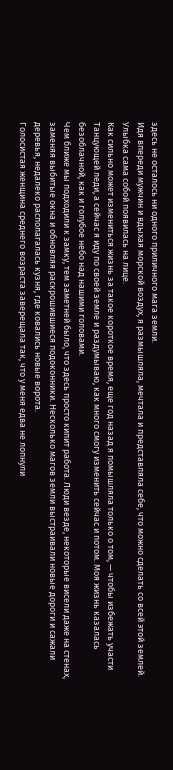здесь не осталось ни одного приличного мага земли.
Идя впереди мужчин и вдыхая морской воздух, я размышляла, мечтала и представляла себе, что можно сделать со всей этой землей. Улыбка сама собой появилась на лице.
Как сильно может измениться жизнь за такое короткое время, еще год назад я помышляла только о том, — чтобы избежать участи Танцующей леди, а сейчас я иду по своей земле и раздумываю, как много смогу изменить сейчас и потом. Моя жизнь казалась безоблачной, как и голубое небо над нашими головами.
Чем ближе мы подходили к замку, тем заметней было, что здесь просто кипит работа. Люди везде, некоторые висели даже на стенах, заменяя выбитые окна и обновляя раскрошившиеся подоконники. Несколько магов земли выстраивали новые дороги и сажали деревья, недалеко располагалась кузня, где ковались новые ворота.
Голосистая женщина среднего возраста заверещала так, что у меня едва не лопнули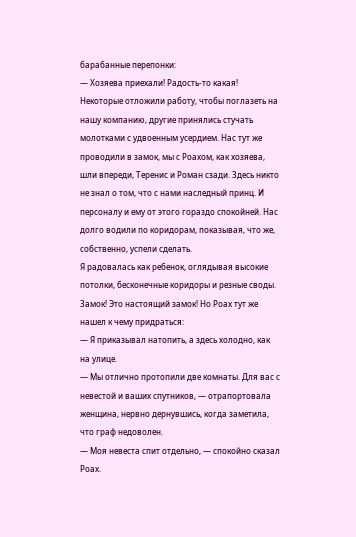барабанные перепонки:
— Хозяева приехали! Радость-то какая!
Некоторые отложили работу, чтобы поглазеть на нашу компанию, другие принялись стучать молотками с удвоенным усердием. Нас тут же проводили в замок, мы с Роахом, как хозяева, шли впереди, Теренис и Роман сзади. Здесь никто не знал о том, что с нами наследный принц. И персоналу и ему от этого гораздо спокойней. Нас долго водили по коридорам, показывая, что же, собственно, успели сделать.
Я радовалась как ребенок, оглядывая высокие потолки, бесконечные коридоры и резные своды. Замок! Это настоящий замок! Но Роах тут же нашел к чему придраться:
— Я приказывал натопить, а здесь холодно, как на улице.
— Мы отлично протопили две комнаты. Для вас с невестой и ваших спутников, — отрапортовала женщина, нервно дернувшись, когда заметила, что граф недоволен.
— Моя невеста спит отдельно, — спокойно сказал Роах.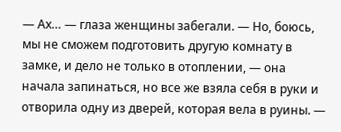— Ах… — глаза женщины забегали. — Но, боюсь, мы не сможем подготовить другую комнату в замке, и дело не только в отоплении, — она начала запинаться, но все же взяла себя в руки и отворила одну из дверей, которая вела в руины. —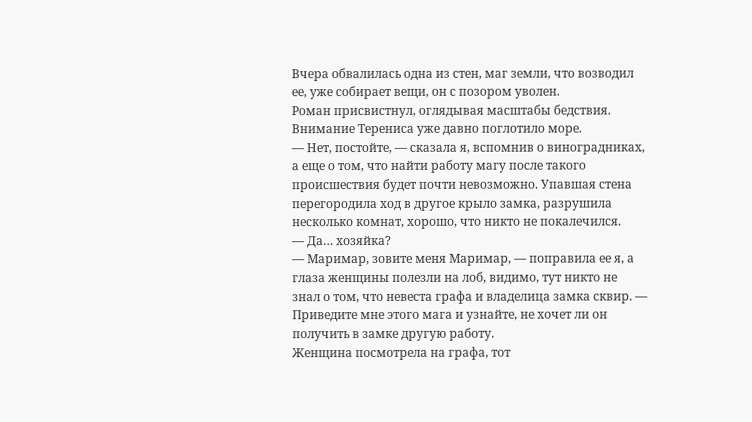Вчера обвалилась одна из стен, маг земли, что возводил ее, уже собирает вещи, он с позором уволен.
Роман присвистнул, оглядывая масштабы бедствия. Внимание Терениса уже давно поглотило море.
— Нет, постойте, — сказала я, вспомнив о виноградниках, а еще о том, что найти работу магу после такого происшествия будет почти невозможно. Упавшая стена перегородила ход в другое крыло замка, разрушила несколько комнат, хорошо, что никто не покалечился.
— Да… хозяйка?
— Маримар, зовите меня Маримар, — поправила ее я, а глаза женщины полезли на лоб, видимо, тут никто не знал о том, что невеста графа и владелица замка сквир. — Приведите мне этого мага и узнайте, не хочет ли он получить в замке другую работу.
Женщина посмотрела на графа, тот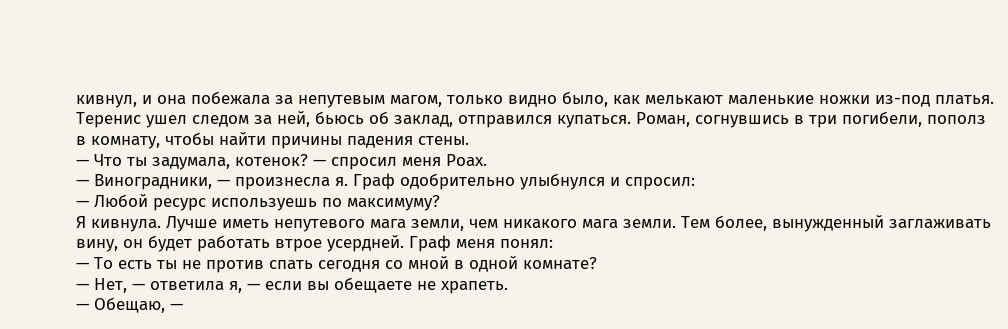кивнул, и она побежала за непутевым магом, только видно было, как мелькают маленькие ножки из-под платья. Теренис ушел следом за ней, бьюсь об заклад, отправился купаться. Роман, согнувшись в три погибели, пополз в комнату, чтобы найти причины падения стены.
— Что ты задумала, котенок? — спросил меня Роах.
— Виноградники, — произнесла я. Граф одобрительно улыбнулся и спросил:
— Любой ресурс используешь по максимуму?
Я кивнула. Лучше иметь непутевого мага земли, чем никакого мага земли. Тем более, вынужденный заглаживать вину, он будет работать втрое усердней. Граф меня понял:
— То есть ты не против спать сегодня со мной в одной комнате?
— Нет, — ответила я, — если вы обещаете не храпеть.
— Обещаю, —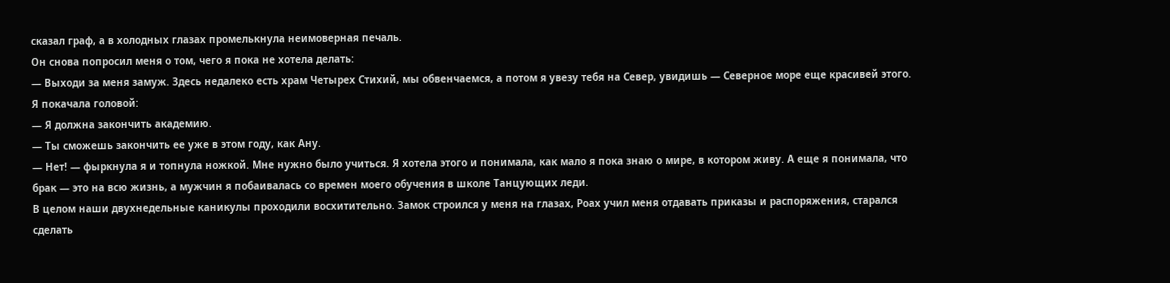сказал граф, а в холодных глазах промелькнула неимоверная печаль.
Он снова попросил меня о том, чего я пока не хотела делать:
— Выходи за меня замуж. Здесь недалеко есть храм Четырех Стихий, мы обвенчаемся, а потом я увезу тебя на Север, увидишь — Северное море еще красивей этого.
Я покачала головой:
— Я должна закончить академию.
— Ты сможешь закончить ее уже в этом году, как Ану.
— Нет! — фыркнула я и топнула ножкой. Мне нужно было учиться. Я хотела этого и понимала, как мало я пока знаю о мире, в котором живу. А еще я понимала, что брак — это на всю жизнь, а мужчин я побаивалась со времен моего обучения в школе Танцующих леди.
В целом наши двухнедельные каникулы проходили восхитительно. Замок строился у меня на глазах, Роах учил меня отдавать приказы и распоряжения, старался сделать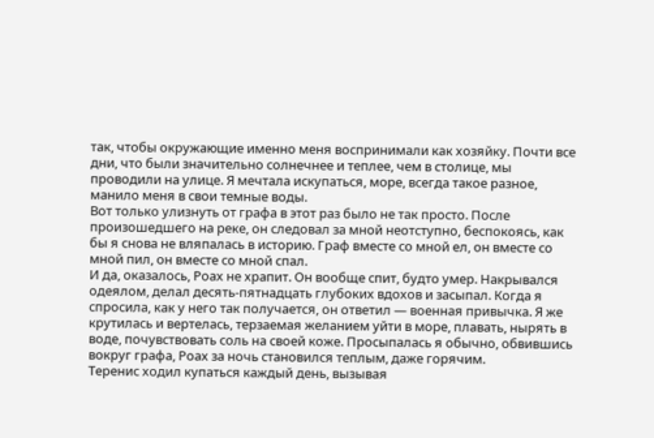так, чтобы окружающие именно меня воспринимали как хозяйку. Почти все дни, что были значительно солнечнее и теплее, чем в столице, мы проводили на улице. Я мечтала искупаться, море, всегда такое разное, манило меня в свои темные воды.
Вот только улизнуть от графа в этот раз было не так просто. После произошедшего на реке, он следовал за мной неотступно, беспокоясь, как бы я снова не вляпалась в историю. Граф вместе со мной ел, он вместе со мной пил, он вместе со мной спал.
И да, оказалось, Роах не храпит. Он вообще спит, будто умер. Накрывался одеялом, делал десять-пятнадцать глубоких вдохов и засыпал. Когда я спросила, как у него так получается, он ответил — военная привычка. Я же крутилась и вертелась, терзаемая желанием уйти в море, плавать, нырять в воде, почувствовать соль на своей коже. Просыпалась я обычно, обвившись вокруг графа, Роах за ночь становился теплым, даже горячим.
Теренис ходил купаться каждый день, вызывая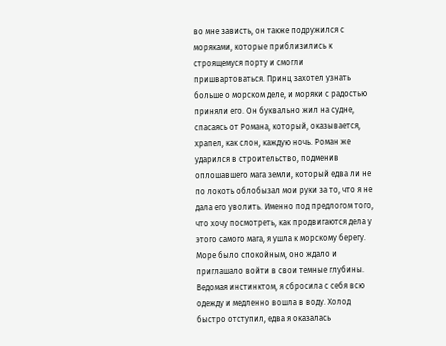во мне зависть, он также подружился с моряками, которые приблизились к строящемуся порту и смогли пришвартоваться. Принц захотел узнать больше о морском деле, и моряки с радостью приняли его. Он буквально жил на судне, спасаясь от Романа, который, оказывается, храпел, как слон, каждую ночь. Роман же ударился в строительство, подменив оплошавшего мага земли, который едва ли не по локоть облобызал мои руки за то, что я не дала его уволить. Именно под предлогом того, что хочу посмотреть, как продвигаются дела у этого самого мага, я ушла к морскому берегу.
Море было спокойным, оно ждало и приглашало войти в свои темные глубины. Ведомая инстинктом, я сбросила с себя всю одежду и медленно вошла в воду. Холод быстро отступил, едва я оказалась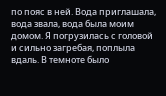по пояс в ней. Вода приглашала, вода звала, вода была моим домом. Я погрузилась с головой и сильно загребая, поплыла вдаль. В темноте было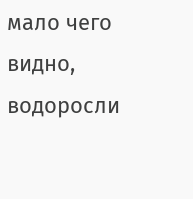мало чего видно, водоросли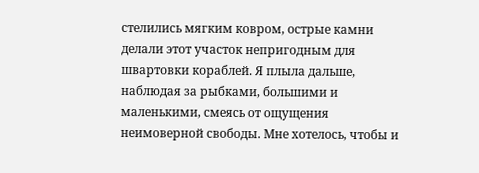стелились мягким ковром, острые камни делали этот участок непригодным для швартовки кораблей. Я плыла дальше, наблюдая за рыбками, большими и маленькими, смеясь от ощущения неимоверной свободы. Мне хотелось, чтобы и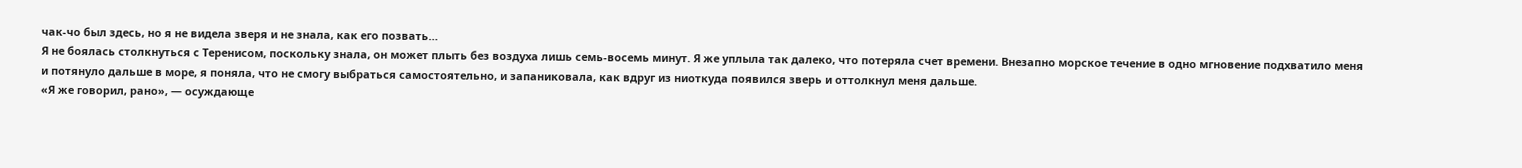чак-чо был здесь, но я не видела зверя и не знала, как его позвать…
Я не боялась столкнуться с Теренисом, поскольку знала, он может плыть без воздуха лишь семь-восемь минут. Я же уплыла так далеко, что потеряла счет времени. Внезапно морское течение в одно мгновение подхватило меня и потянуло дальше в море, я поняла, что не смогу выбраться самостоятельно, и запаниковала, как вдруг из ниоткуда появился зверь и оттолкнул меня дальше.
«Я же говорил, рано», — осуждающе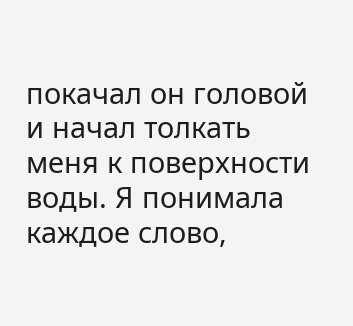покачал он головой и начал толкать меня к поверхности воды. Я понимала каждое слово,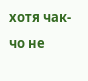хотя чак-чо не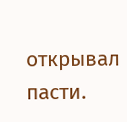открывал пасти.